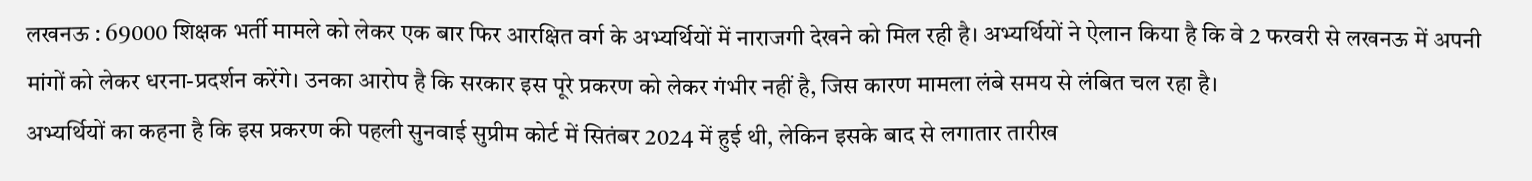लखनऊ : 69000 शिक्षक भर्ती मामले को लेकर एक बार फिर आरक्षित वर्ग के अभ्यर्थियों में नाराजगी देखने को मिल रही है। अभ्यर्थियों ने ऐलान किया है कि वे 2 फरवरी से लखनऊ में अपनी मांगों को लेकर धरना-प्रदर्शन करेंगे। उनका आरोप है कि सरकार इस पूरे प्रकरण को लेकर गंभीर नहीं है, जिस कारण मामला लंबे समय से लंबित चल रहा है।
अभ्यर्थियों का कहना है कि इस प्रकरण की पहली सुनवाई सुप्रीम कोर्ट में सितंबर 2024 में हुई थी, लेकिन इसके बाद से लगातार तारीख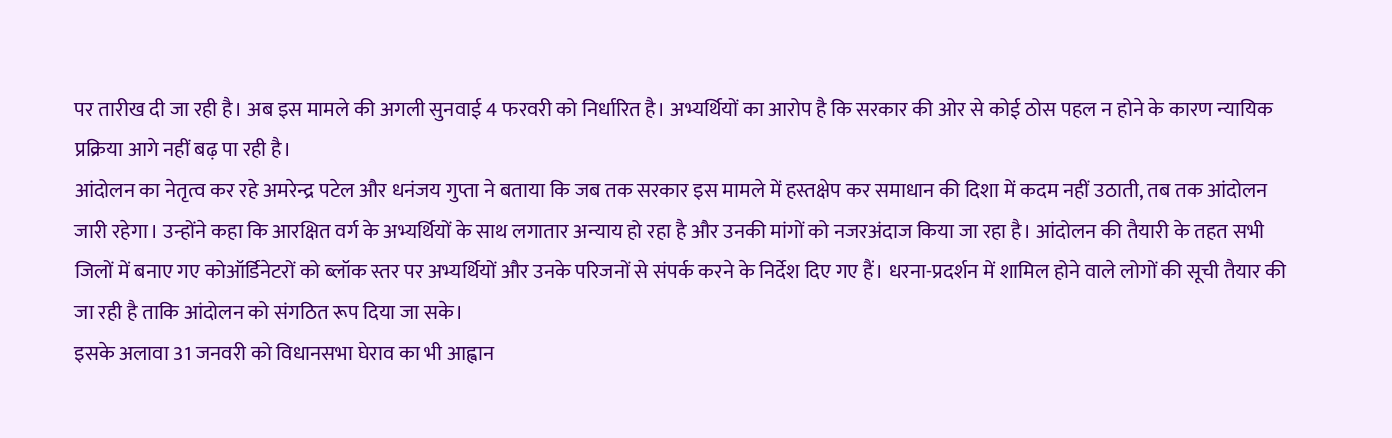पर तारीख दी जा रही है। अब इस मामले की अगली सुनवाई 4 फरवरी को निर्धारित है। अभ्यर्थियों का आरोप है कि सरकार की ओर से कोई ठोस पहल न होने के कारण न्यायिक प्रक्रिया आगे नहीं बढ़ पा रही है।
आंदोलन का नेतृत्व कर रहे अमरेन्द्र पटेल और धनंजय गुप्ता ने बताया कि जब तक सरकार इस मामले में हस्तक्षेप कर समाधान की दिशा में कदम नहीं उठाती, तब तक आंदोलन जारी रहेगा। उन्होंने कहा कि आरक्षित वर्ग के अभ्यर्थियों के साथ लगातार अन्याय हो रहा है और उनकी मांगों को नजरअंदाज किया जा रहा है। आंदोलन की तैयारी के तहत सभी जिलों में बनाए गए कोऑर्डिनेटरों को ब्लॉक स्तर पर अभ्यर्थियों और उनके परिजनों से संपर्क करने के निर्देश दिए गए हैं। धरना-प्रदर्शन में शामिल होने वाले लोगों की सूची तैयार की जा रही है ताकि आंदोलन को संगठित रूप दिया जा सके।
इसके अलावा 31 जनवरी को विधानसभा घेराव का भी आह्वान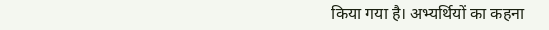किया गया है। अभ्यर्थियों का कहना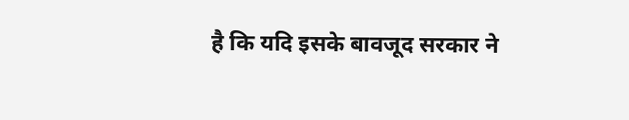है कि यदि इसके बावजूद सरकार ने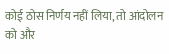कोई ठोस निर्णय नहीं लिया, तो आंदोलन को और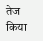तेज किया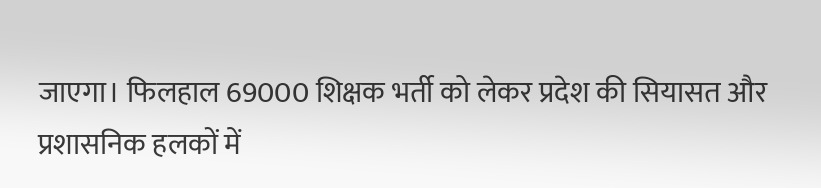जाएगा। फिलहाल 69000 शिक्षक भर्ती को लेकर प्रदेश की सियासत और प्रशासनिक हलकों में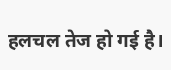हलचल तेज हो गई है।